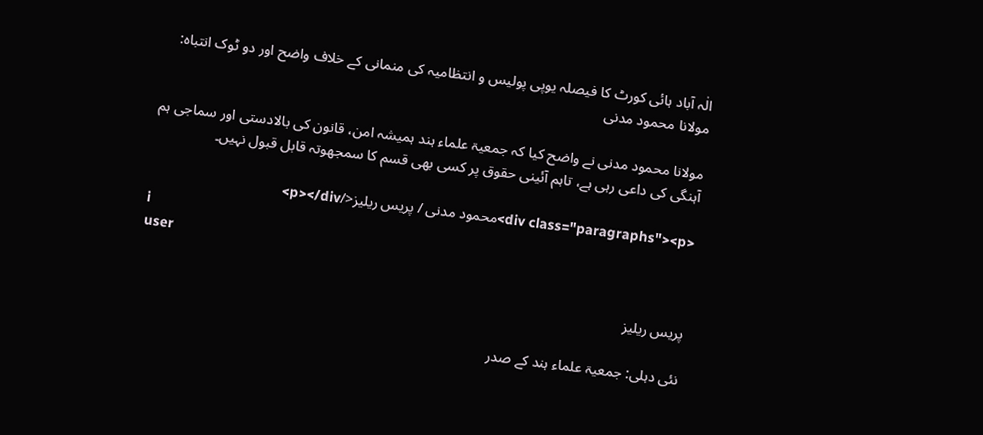الٰہ آباد ہائی کورٹ کا فیصلہ یوپی پولیس و انتظامیہ کی منمانی کے خلاف واضح اور دو ٹوک انتباہ: مولانا محمود مدنی

مولانا محمود مدنی نے واضح کیا کہ جمعیۃ علماء ہند ہمیشہ امن، قانون کی بالادستی اور سماجی ہم آہنگی کی داعی رہی ہے، تاہم آئینی حقوق پر کسی بھی قسم کا سمجھوتہ قابل قبول نہیں۔

<div class="paragraphs"><p>محمود مدنی / پریس ریلیز</p></div>
i
user

پریس ریلیز

نئی دہلی: جمعیۃ علماء ہند کے صدر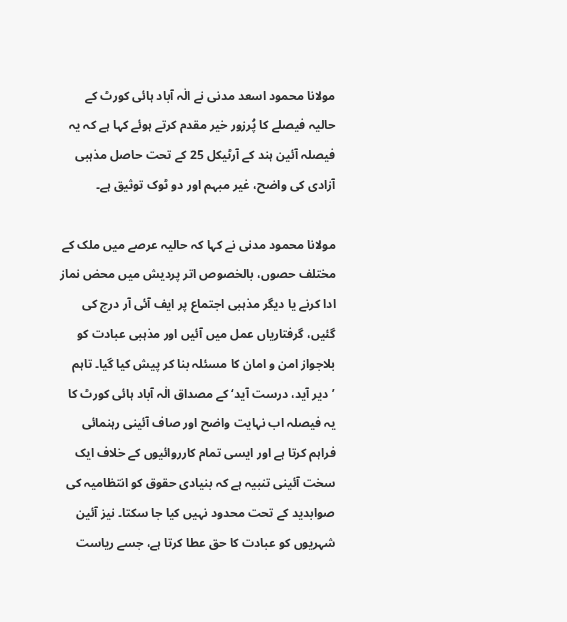مولانا محمود اسعد مدنی نے الٰہ آباد ہائی کورٹ کے حالیہ فیصلے کا پُرزور خیر مقدم کرتے ہوئے کہا ہے کہ یہ فیصلہ آئین ہند کے آرٹیکل 25 کے تحت حاصل مذہبی آزادی کی واضح، غیر مبہم اور دو ٹوک توثیق ہے۔

مولانا محمود مدنی نے کہا کہ حالیہ عرصے میں ملک کے مختلف حصوں، بالخصوص اتر پردیش میں محض نماز ادا کرنے یا دیگر مذہبی اجتماع پر ایف آئی آر درج کی گئیں، گرفتاریاں عمل میں آئیں اور مذہبی عبادت کو بلاجواز امن و امان کا مسئلہ بنا کر پیش کیا گیا۔ تاہم ’دیر آید، درست آید‘ کے مصداق الٰہ آباد ہائی کورٹ کا یہ فیصلہ اب نہایت واضح اور صاف آئینی رہنمائی فراہم کرتا ہے اور ایسی تمام کارروائیوں کے خلاف ایک سخت آئینی تنبیہ ہے کہ بنیادی حقوق کو انتظامیہ کی صوابدید کے تحت محدود نہیں کیا جا سکتا۔ نیز آئین شہریوں کو عبادت کا حق عطا کرتا ہے، جسے ریاست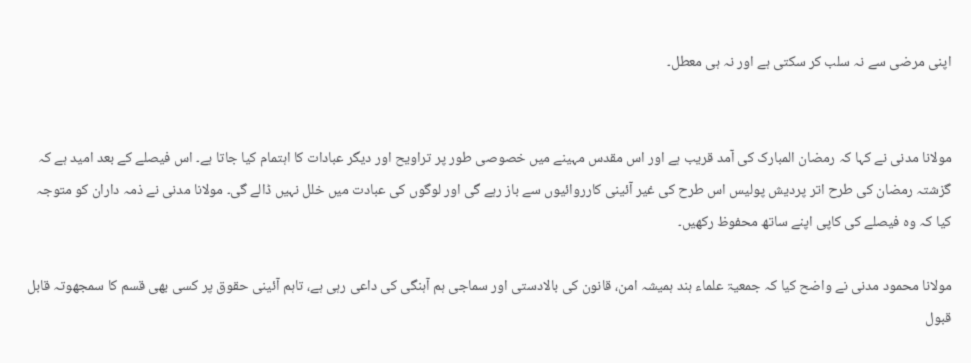اپنی مرضی سے نہ سلب کر سکتی ہے اور نہ ہی معطل۔


مولانا مدنی نے کہا کہ رمضان المبارک کی آمد قریب ہے اور اس مقدس مہینے میں خصوصی طور پر تراویح اور دیگر عبادات کا اہتمام کیا جاتا ہے۔ اس فیصلے کے بعد امید ہے کہ گزشتہ رمضان کی طرح اتر پردیش پولیس اس طرح کی غیر آئینی کارروائیوں سے باز رہے گی اور لوگوں کی عبادت میں خلل نہیں ڈالے گی۔ مولانا مدنی نے ذمہ داران کو متوجہ کیا کہ وہ فیصلے کی کاپی اپنے ساتھ محفوظ رکھیں۔

مولانا محمود مدنی نے واضح کیا کہ جمعیۃ علماء ہند ہمیشہ امن، قانون کی بالادستی اور سماجی ہم آہنگی کی داعی رہی ہے، تاہم آئینی حقوق پر کسی بھی قسم کا سمجھوتہ قابل قبول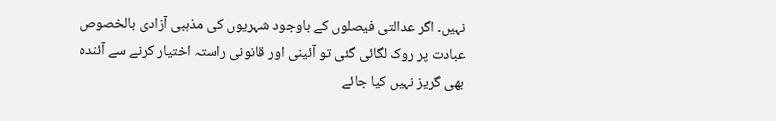نہیں۔ اگر عدالتی فیصلوں کے باوجود شہریوں کی مذہبی آزادی بالخصوص عبادت پر روک لگائی گئی تو آئینی اور قانونی راستہ اختیار کرنے سے آئندہ بھی گریز نہیں کیا جائے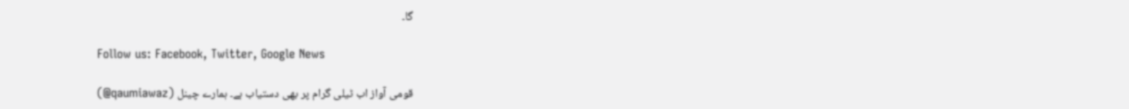گا۔

Follow us: Facebook, Twitter, Google News

قومی آواز اب ٹیلی گرام پر بھی دستیاب ہے۔ ہمارے چینل (qaumiawaz@)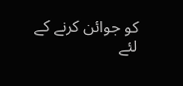کو جوائن کرنے کے لئے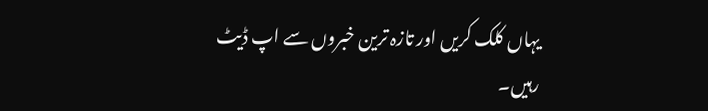یہاں کلک کریں اور تازہ ترین خبروں سے اپ ڈیٹ رہیں۔